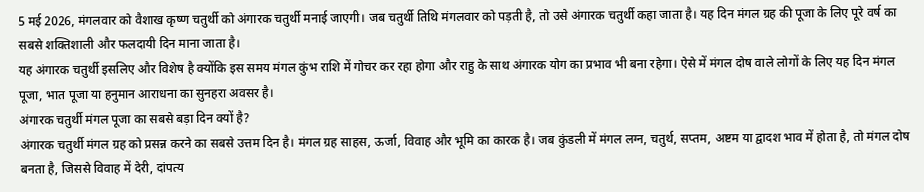5 मई 2026, मंगलवार को वैशाख कृष्ण चतुर्थी को अंगारक चतुर्थी मनाई जाएगी। जब चतुर्थी तिथि मंगलवार को पड़ती है, तो उसे अंगारक चतुर्थी कहा जाता है। यह दिन मंगल ग्रह की पूजा के लिए पूरे वर्ष का सबसे शक्तिशाली और फलदायी दिन माना जाता है।
यह अंगारक चतुर्थी इसलिए और विशेष है क्योंकि इस समय मंगल कुंभ राशि में गोचर कर रहा होगा और राहु के साथ अंगारक योग का प्रभाव भी बना रहेगा। ऐसे में मंगल दोष वाले लोगों के लिए यह दिन मंगल पूजा, भात पूजा या हनुमान आराधना का सुनहरा अवसर है।
अंगारक चतुर्थी मंगल पूजा का सबसे बड़ा दिन क्यों है?
अंगारक चतुर्थी मंगल ग्रह को प्रसन्न करने का सबसे उत्तम दिन है। मंगल ग्रह साहस, ऊर्जा, विवाह और भूमि का कारक है। जब कुंडली में मंगल लग्न, चतुर्थ, सप्तम, अष्टम या द्वादश भाव में होता है, तो मंगल दोष बनता है, जिससे विवाह में देरी, दांपत्य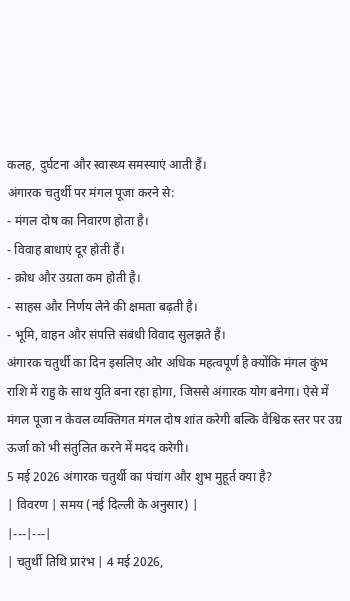कलह, दुर्घटना और स्वास्थ्य समस्याएं आती हैं।
अंगारक चतुर्थी पर मंगल पूजा करने से:
- मंगल दोष का निवारण होता है।
- विवाह बाधाएं दूर होती हैं।
- क्रोध और उग्रता कम होती है।
- साहस और निर्णय लेने की क्षमता बढ़ती है।
- भूमि, वाहन और संपत्ति संबंधी विवाद सुलझते हैं।
अंगारक चतुर्थी का दिन इसलिए ओर अधिक महत्वपूर्ण है क्योंकि मंगल कुंभ राशि में राहु के साथ युति बना रहा होगा, जिससे अंगारक योग बनेगा। ऐसे में मंगल पूजा न केवल व्यक्तिगत मंगल दोष शांत करेगी बल्कि वैश्विक स्तर पर उग्र ऊर्जा को भी संतुलित करने में मदद करेगी।
5 मई 2026 अंगारक चतुर्थी का पंचांग और शुभ मुहूर्त क्या है?
| विवरण | समय (नई दिल्ली के अनुसार) |
|---|---|
| चतुर्थी तिथि प्रारंभ | 4 मई 2026,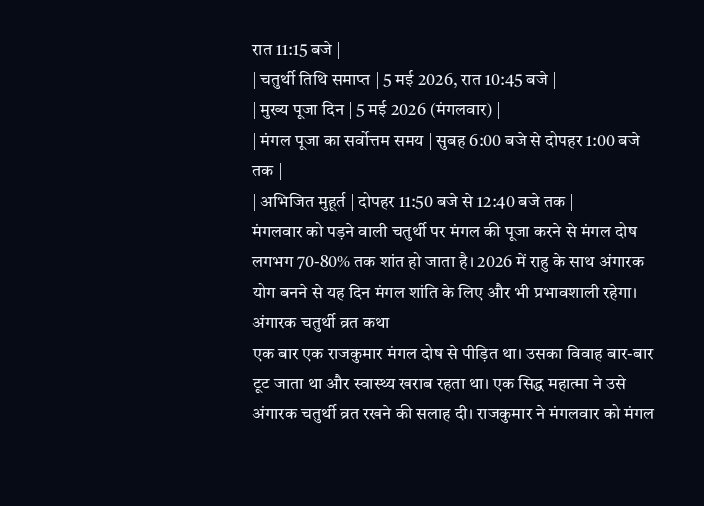रात 11:15 बजे |
| चतुर्थी तिथि समाप्त | 5 मई 2026, रात 10:45 बजे |
| मुख्य पूजा दिन | 5 मई 2026 (मंगलवार) |
| मंगल पूजा का सर्वोत्तम समय | सुबह 6:00 बजे से दोपहर 1:00 बजे तक |
| अभिजित मुहूर्त | दोपहर 11:50 बजे से 12:40 बजे तक |
मंगलवार को पड़ने वाली चतुर्थी पर मंगल की पूजा करने से मंगल दोष लगभग 70-80% तक शांत हो जाता है। 2026 में राहु के साथ अंगारक योग बनने से यह दिन मंगल शांति के लिए और भी प्रभावशाली रहेगा।
अंगारक चतुर्थी व्रत कथा
एक बार एक राजकुमार मंगल दोष से पीड़ित था। उसका विवाह बार-बार टूट जाता था और स्वास्थ्य खराब रहता था। एक सिद्ध महात्मा ने उसे अंगारक चतुर्थी व्रत रखने की सलाह दी। राजकुमार ने मंगलवार को मंगल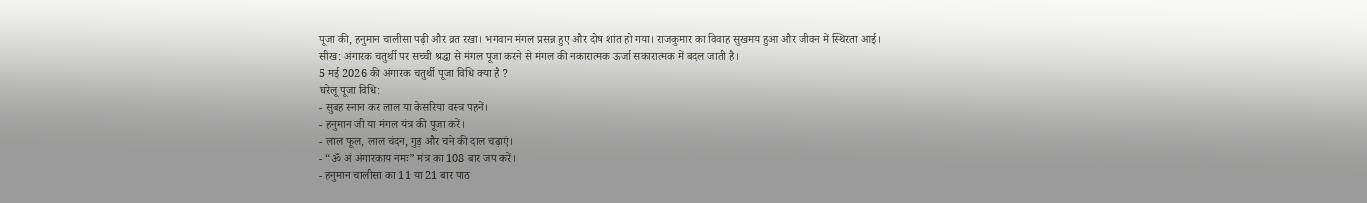पूजा की, हनुमान चालीसा पढ़ी और व्रत रखा। भगवान मंगल प्रसन्न हुए और दोष शांत हो गया। राजकुमार का विवाह सुखमय हुआ और जीवन में स्थिरता आई।
सीख: अंगारक चतुर्थी पर सच्ची श्रद्धा से मंगल पूजा करने से मंगल की नकारात्मक ऊर्जा सकारात्मक में बदल जाती है।
5 मई 2026 की अंगारक चतुर्थी पूजा विधि क्या है ?
घरेलू पूजा विधि:
- सुबह स्नान कर लाल या केसरिया वस्त्र पहनें।
- हनुमान जी या मंगल यंत्र की पूजा करें।
- लाल फूल, लाल चंदन, गुड़ और चने की दाल चढ़ाएं।
- “ॐ अं अंगारकाय नमः” मंत्र का 108 बार जप करें।
- हनुमान चालीसा का 11 या 21 बार पाठ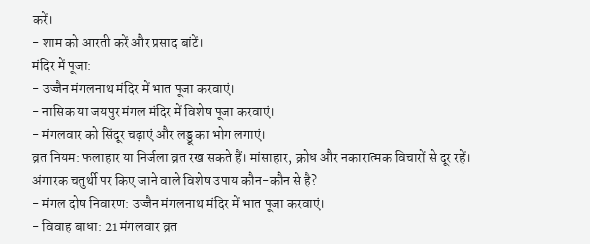करें।
- शाम को आरती करें और प्रसाद बांटें।
मंदिर में पूजा:
- उज्जैन मंगलनाथ मंदिर में भात पूजा करवाएं।
- नासिक या जयपुर मंगल मंदिर में विशेष पूजा करवाएं।
- मंगलवार को सिंदूर चढ़ाएं और लड्डू का भोग लगाएं।
व्रत नियम: फलाहार या निर्जला व्रत रख सकते हैं। मांसाहार, क्रोध और नकारात्मक विचारों से दूर रहें।
अंगारक चतुर्थी पर किए जाने वाले विशेष उपाय कौन-कौन से है?
- मंगल दोष निवारण: उज्जैन मंगलनाथ मंदिर में भात पूजा करवाएं।
- विवाह बाधा: 21 मंगलवार व्रत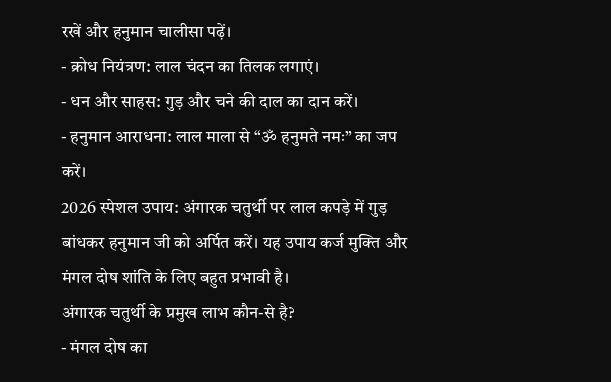रखें और हनुमान चालीसा पढ़ें।
- क्रोध नियंत्रण: लाल चंदन का तिलक लगाएं।
- धन और साहस: गुड़ और चने की दाल का दान करें।
- हनुमान आराधना: लाल माला से “ॐ हनुमते नमः” का जप करें।
2026 स्पेशल उपाय: अंगारक चतुर्थी पर लाल कपड़े में गुड़ बांधकर हनुमान जी को अर्पित करें। यह उपाय कर्ज मुक्ति और मंगल दोष शांति के लिए बहुत प्रभावी है।
अंगारक चतुर्थी के प्रमुख लाभ कौन-से है?
- मंगल दोष का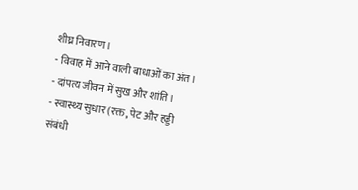शीघ्र निवारण।
- विवाह में आने वाली बाधाओं का अंत।
- दांपत्य जीवन में सुख और शांति।
- स्वास्थ्य सुधार (रक्त, पेट और हड्डी संबंधी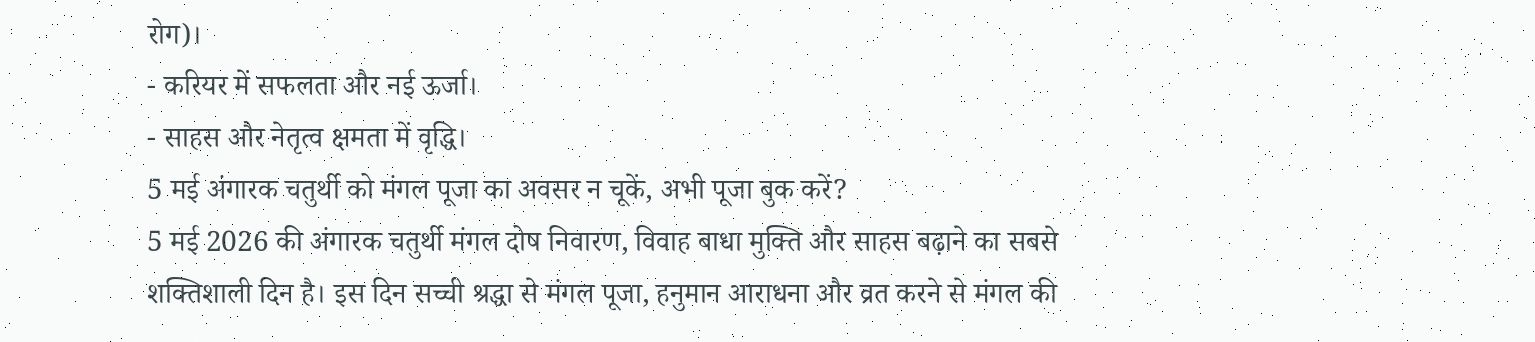रोग)।
- करियर में सफलता और नई ऊर्जा।
- साहस और नेतृत्व क्षमता में वृद्धि।
5 मई अंगारक चतुर्थी को मंगल पूजा का अवसर न चूकें, अभी पूजा बुक करें?
5 मई 2026 की अंगारक चतुर्थी मंगल दोष निवारण, विवाह बाधा मुक्ति और साहस बढ़ाने का सबसे शक्तिशाली दिन है। इस दिन सच्ची श्रद्धा से मंगल पूजा, हनुमान आराधना और व्रत करने से मंगल की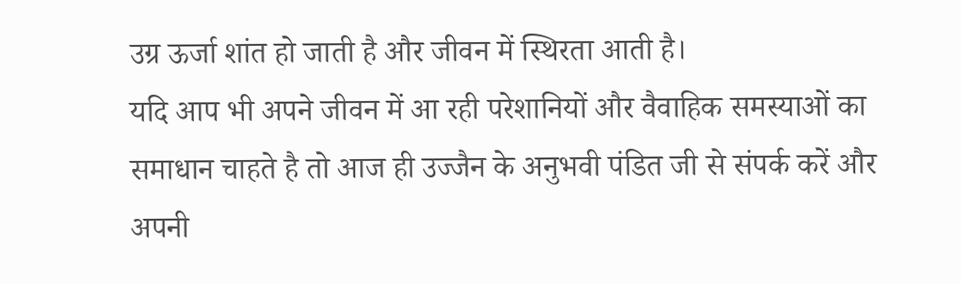उग्र ऊर्जा शांत हो जाती है और जीवन में स्थिरता आती है।
यदि आप भी अपने जीवन में आ रही परेशानियों और वैवाहिक समस्याओं का समाधान चाहते है तो आज ही उज्जैन के अनुभवी पंडित जी से संपर्क करें और अपनी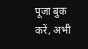पूजा बुक करें, अभी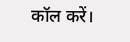कॉल करें।